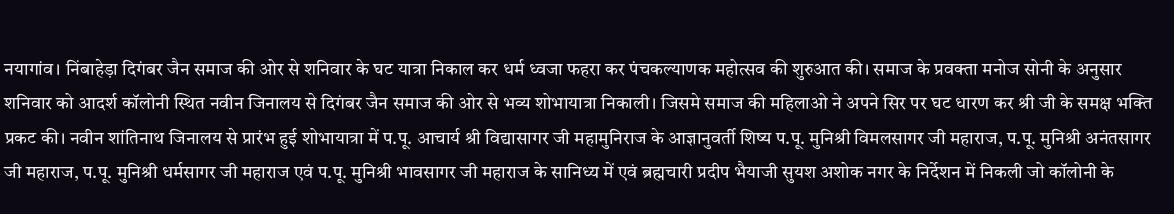नयागांव। निंबाहेड़ा दिगंबर जैन समाज की ओर से शनिवार के घट यात्रा निकाल कर धर्म ध्वजा फहरा कर पंचकल्याणक महोत्सव की शुरुआत की। समाज के प्रवक्ता मनोज सोनी के अनुसार शनिवार को आदर्श कॉलोनी स्थित नवीन जिनालय से दिगंबर जैन समाज की ओर से भव्य शोभायात्रा निकाली। जिसमे समाज की महिलाओ ने अपने सिर पर घट धारण कर श्री जी के समक्ष भक्ति प्रकट की। नवीन शांतिनाथ जिनालय से प्रारंभ हुई शोभायात्रा में प.पू. आचार्य श्री विद्यासागर जी महामुनिराज के आज्ञानुवर्ती शिष्य प.पू. मुनिश्री विमलसागर जी महाराज, प.पू. मुनिश्री अनंतसागर जी महाराज, प.पू. मुनिश्री धर्मसागर जी महाराज एवं प.पू. मुनिश्री भावसागर जी महाराज के सानिध्य में एवं ब्रह्मचारी प्रदीप भैयाजी सुयश अशोक नगर के निर्देशन में निकली जो कॉलोनी के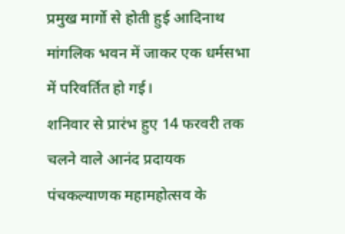प्रमुख मार्गो से होती हुई आदिनाथ मांगलिक भवन में जाकर एक धर्मसभा में परिवर्तित हो गई।
शनिवार से प्रारंभ हुए 14 फरवरी तक चलने वाले आनंद प्रदायक पंचकल्याणक महामहोत्सव के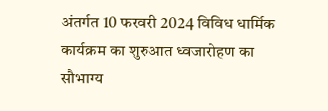अंतर्गत 10 फरवरी 2024 विविध धार्मिक कार्यक्रम का शुरुआत ध्वजारोहण का सौभाग्य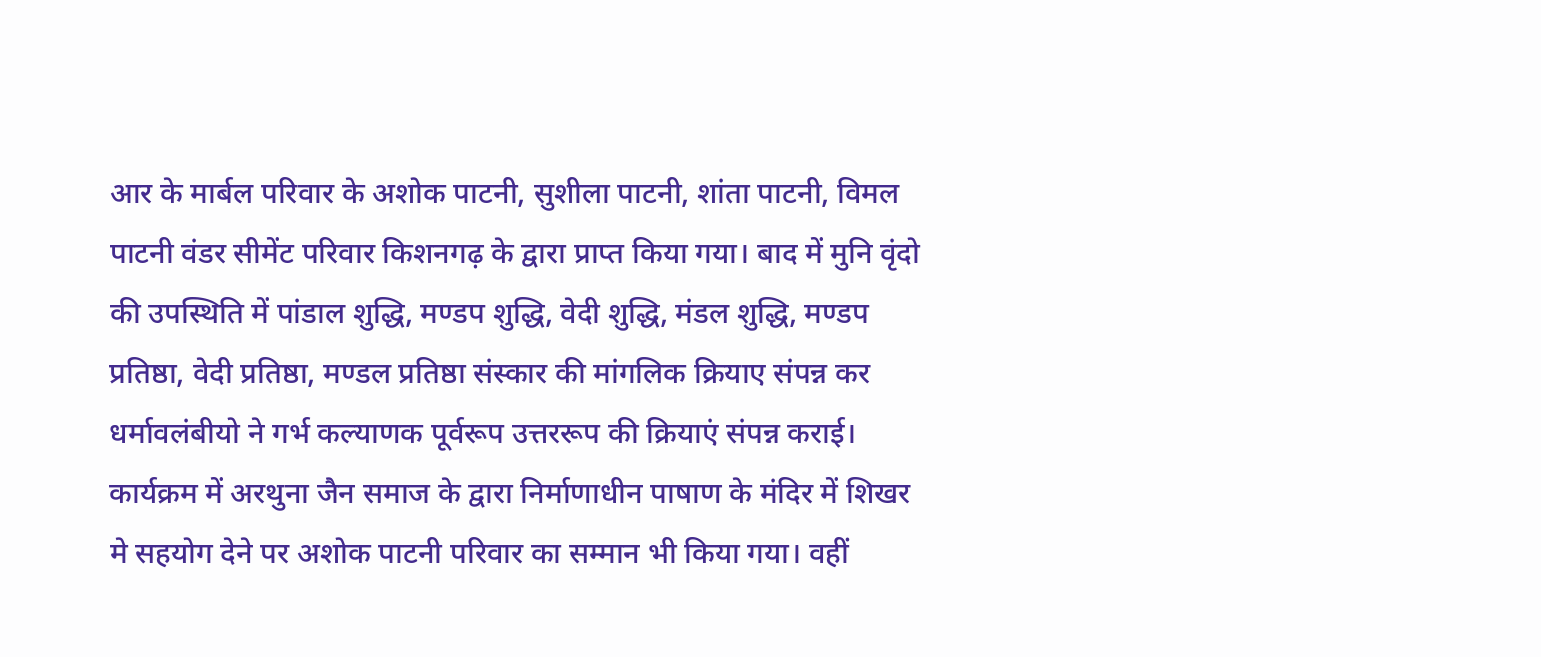आर के मार्बल परिवार के अशोक पाटनी, सुशीला पाटनी, शांता पाटनी, विमल पाटनी वंडर सीमेंट परिवार किशनगढ़ के द्वारा प्राप्त किया गया। बाद में मुनि वृंदो की उपस्थिति में पांडाल शुद्धि, मण्डप शुद्धि, वेदी शुद्धि, मंडल शुद्धि, मण्डप प्रतिष्ठा, वेदी प्रतिष्ठा, मण्डल प्रतिष्ठा संस्कार की मांगलिक क्रियाए संपन्न कर धर्मावलंबीयो ने गर्भ कल्याणक पूर्वरूप उत्तररूप की क्रियाएं संपन्न कराई। कार्यक्रम में अरथुना जैन समाज के द्वारा निर्माणाधीन पाषाण के मंदिर में शिखर मे सहयोग देने पर अशोक पाटनी परिवार का सम्मान भी किया गया। वहीं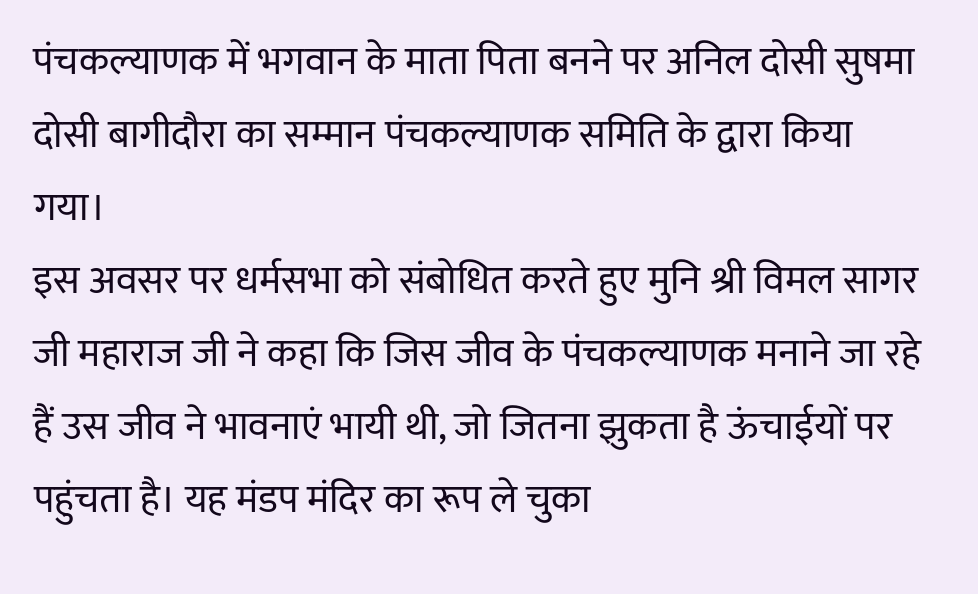पंचकल्याणक में भगवान के माता पिता बनने पर अनिल दोसी सुषमा दोसी बागीदौरा का सम्मान पंचकल्याणक समिति के द्वारा किया गया।
इस अवसर पर धर्मसभा को संबोधित करते हुए मुनि श्री विमल सागर जी महाराज जी ने कहा कि जिस जीव के पंचकल्याणक मनाने जा रहे हैं उस जीव ने भावनाएं भायी थी, जो जितना झुकता है ऊंचाईयों पर पहुंचता है। यह मंडप मंदिर का रूप ले चुका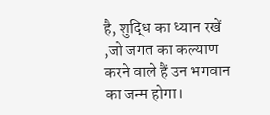है, शुद्धि का ध्यान रखें ,जो जगत का कल्याण करने वाले हैं उन भगवान का जन्म होगा।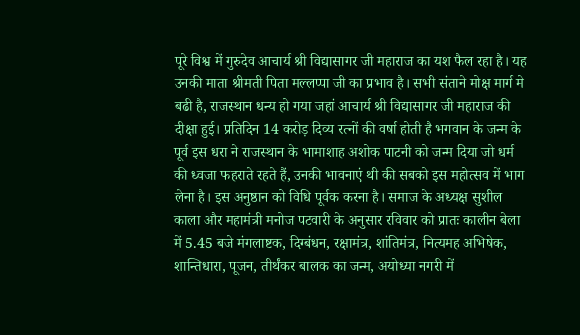पूरे विश्व में गुरुदेव आचार्य श्री विद्यासागर जी महाराज का यश फैल रहा है। यह उनकी माता श्रीमती पिता मल्लप्पा जी का प्रभाव है। सभी संताने मोक्ष मार्ग मे बढी है, राजस्थान धन्य हो गया जहां आचार्य श्री विद्यासागर जी महाराज की दीक्षा हुई। प्रतिदिन 14 करोड़ दिव्य रत्नों की वर्षा होती है भगवान के जन्म के पूर्व इस धरा ने राजस्थान के भामाशाह अशोक पाटनी को जन्म दिया जो धर्म की ध्वजा फहराते रहते हैं, उनकी भावनाएं थी की सबको इस महोत्सव में भाग लेना है। इस अनुष्ठान को विधि पूर्वक करना है। समाज के अध्यक्ष सुशील काला और महामंत्री मनोज पटवारी के अनुसार रविवार को प्रातः कालीन बेला में 5.45 बजे मंगलाष्टक, दिग्बंधन, रक्षामंत्र, शांतिमंत्र, नित्यमह अभिषेक, शान्तिधारा, पूजन, तीर्थंकर बालक का जन्म, अयोध्या नगरी में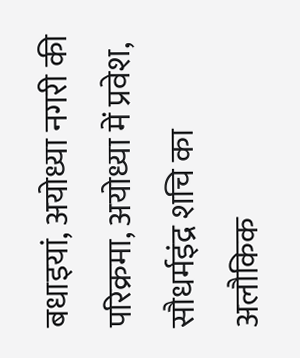बधाइयां, अयोध्या नगरी की परिक्रमा, अयोध्या में प्रवेश, सौधर्मइंद्र शचि का अलौकिक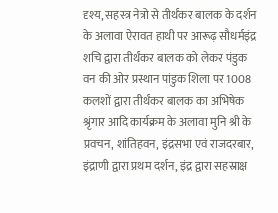दृश्य, सहस्त्र नेत्रो से तीर्थंकर बालक के दर्शन के अलावा ऐरावत हाथी पर आरूढ़ सौधर्मइंद्र शचि द्वारा तीर्थंकर बालक को लेकर पंडुक वन की ओर प्रस्थान पांडुक शिला पर 1008 कलशों द्वारा तीर्थंकर बालक का अभिषेक श्रृंगार आदि कार्यक्रम के अलावा मुनि श्री के प्रवचन, शांतिहवन, इंद्रसभा एवं राजदरबार, इंद्राणी द्वारा प्रथम दर्शन, इंद्र द्वारा सहस्राक्ष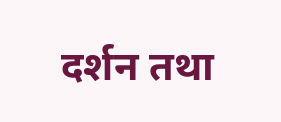दर्शन तथा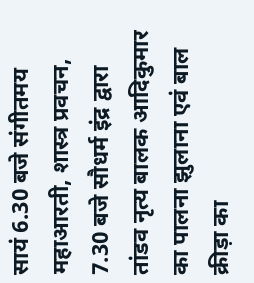सायं 6.30 बजे संगीतमय महाआरती, शास्त्र प्रवचन, 7.30 बजे सौधर्म इंद्र द्वारा तांडव नृत्य बालक आदिकुमार का पालना झुलाना एवं बाल क्रीड़ा का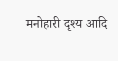मनोहारी दृश्य आदि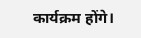कार्यक्रम होंगे।